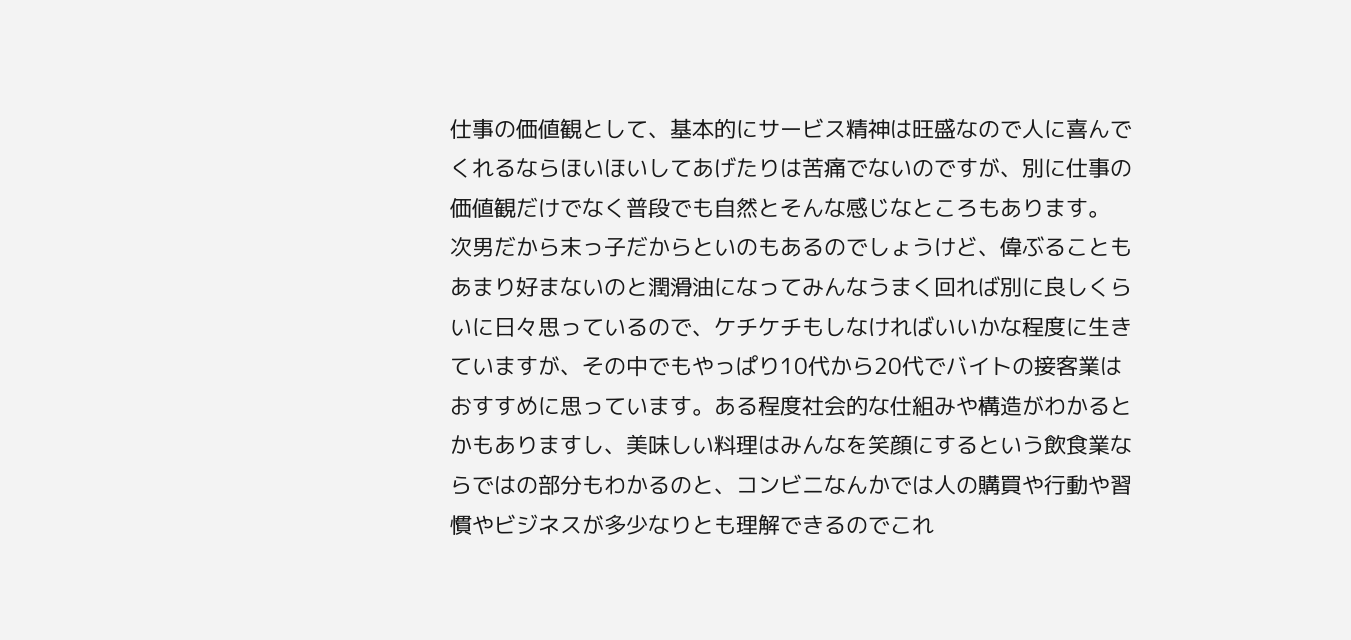仕事の価値観として、基本的にサービス精神は旺盛なので人に喜んでくれるならほいほいしてあげたりは苦痛でないのですが、別に仕事の価値観だけでなく普段でも自然とそんな感じなところもあります。
次男だから末っ子だからといのもあるのでしょうけど、偉ぶることもあまり好まないのと潤滑油になってみんなうまく回れば別に良しくらいに日々思っているので、ケチケチもしなければいいかな程度に生きていますが、その中でもやっぱり10代から20代でバイトの接客業はおすすめに思っています。ある程度社会的な仕組みや構造がわかるとかもありますし、美味しい料理はみんなを笑顔にするという飲食業ならではの部分もわかるのと、コンビニなんかでは人の購買や行動や習慣やビジネスが多少なりとも理解できるのでこれ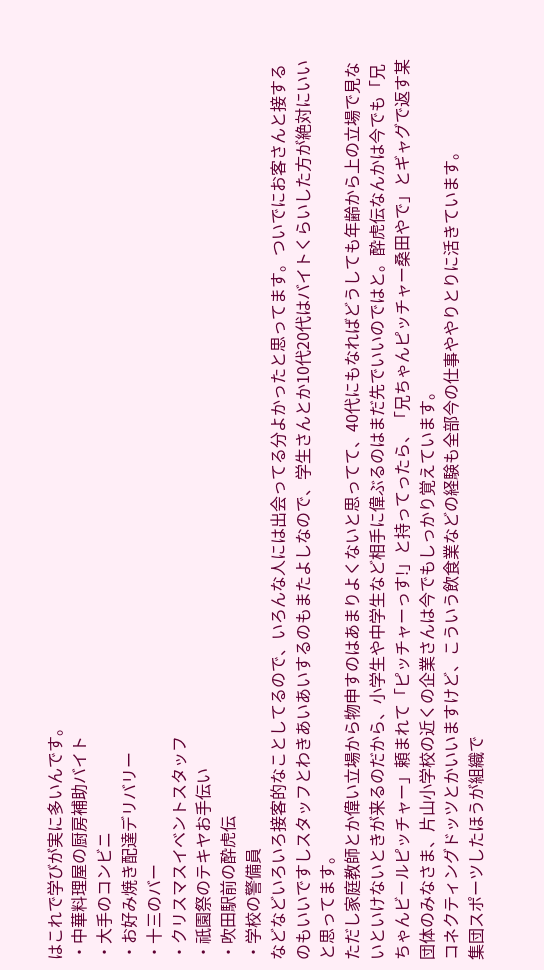はこれで学びが実に多いんです。
・中華料理屋の厨房補助バイト
・大手のコンビニ
・お好み焼き配達デリバリー
・十三のバー
・クリスマスイベントスタッフ
・祇園祭のテキヤお手伝い
・吹田駅前の酔虎伝
・学校の警備員
などなどいろいろ接客的なことしてるので、いろんな人には出会ってる分よかったと思ってます。ついでにお客さんと接するのもいいですしスタッフとわきあいあいするのもまたよしなので、学生さんとか10代20代はバイトくらいした方が絶対にいいと思ってます。
ただし家庭教師とか偉い立場から物申すのはあまりよくないと思ってて、40代にもなればどうしても年齢から上の立場で見ないといけないときが来るのだから、小学生や中学生など相手に偉ぶるのはまだ先でいいのではと。酔虎伝なんかは今でも「兄ちゃんビールピッチャー」頼まれて「ピッチャーっす!」と持ってったら、「兄ちゃんピッチャー桑田やで」とギャグで返す某団体のみなさま、片山小学校の近くの企業さんは今でもしっかり覚えています。
コネクティングドッツとかいいますけど、こういう飲食業などの経験も全部今の仕事ややりとりに活きています。
集団スポーツしたほうが組織で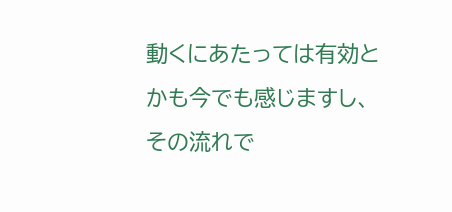動くにあたっては有効とかも今でも感じますし、その流れで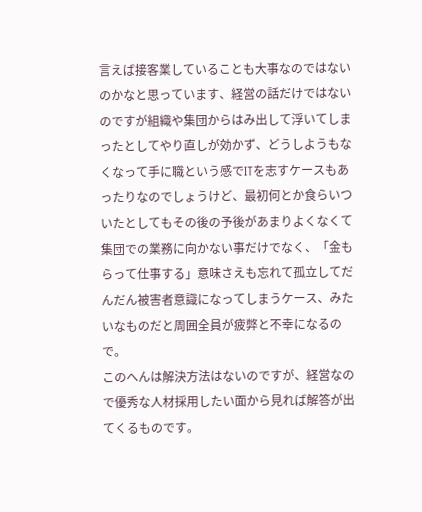言えば接客業していることも大事なのではないのかなと思っています、経営の話だけではないのですが組織や集団からはみ出して浮いてしまったとしてやり直しが効かず、どうしようもなくなって手に職という感でITを志すケースもあったりなのでしょうけど、最初何とか食らいついたとしてもその後の予後があまりよくなくて集団での業務に向かない事だけでなく、「金もらって仕事する」意味さえも忘れて孤立してだんだん被害者意識になってしまうケース、みたいなものだと周囲全員が疲弊と不幸になるので。
このへんは解決方法はないのですが、経営なので優秀な人材採用したい面から見れば解答が出てくるものです。